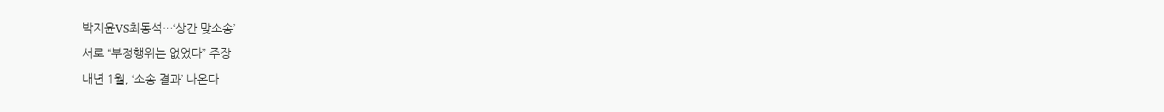박지윤VS최동석…‘상간 맞소송’
서로 “부정행위는 없었다” 주장
내년 1월, ‘소송 결과’ 나온다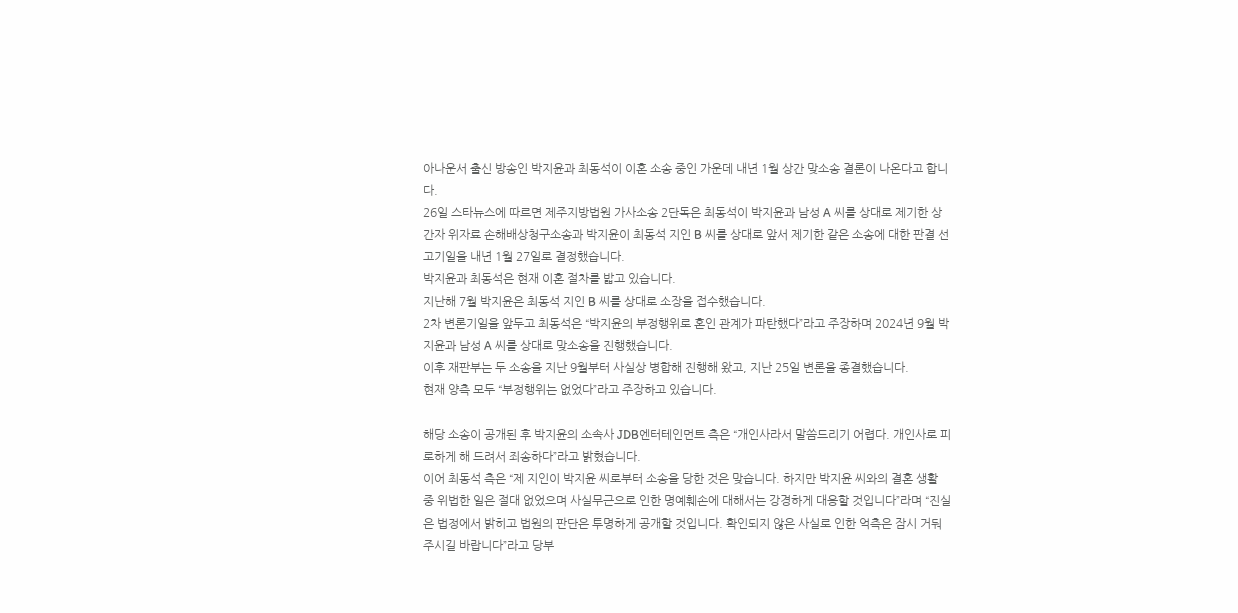아나운서 출신 방송인 박지윤과 최동석이 이혼 소송 중인 가운데 내년 1월 상간 맞소송 결론이 나온다고 합니다.
26일 스타뉴스에 따르면 제주지방법원 가사소송 2단독은 최동석이 박지윤과 남성 A 씨를 상대로 제기한 상간자 위자료 손해배상청구소송과 박지윤이 최동석 지인 B 씨를 상대로 앞서 제기한 같은 소송에 대한 판결 선고기일을 내년 1월 27일로 결정했습니다.
박지윤과 최동석은 현재 이혼 절차를 밟고 있습니다.
지난해 7월 박지윤은 최동석 지인 B 씨를 상대로 소장을 접수했습니다.
2차 변론기일을 앞두고 최동석은 “박지윤의 부정행위로 혼인 관계가 파탄했다”라고 주장하며 2024년 9월 박지윤과 남성 A 씨를 상대로 맞소송을 진행했습니다.
이후 재판부는 두 소송을 지난 9월부터 사실상 병합해 진행해 왔고, 지난 25일 변론을 종결했습니다.
현재 양측 모두 “부정행위는 없었다”라고 주장하고 있습니다.

해당 소송이 공개된 후 박지윤의 소속사 JDB엔터테인먼트 측은 “개인사라서 말씀드리기 어렵다. 개인사로 피로하게 해 드려서 죄송하다”라고 밝혔습니다.
이어 최동석 측은 “제 지인이 박지윤 씨로부터 소송을 당한 것은 맞습니다. 하지만 박지윤 씨와의 결혼 생활 중 위법한 일은 절대 없었으며 사실무근으로 인한 명예훼손에 대해서는 강경하게 대응할 것입니다”라며 “진실은 법정에서 밝히고 법원의 판단은 투명하게 공개할 것입니다. 확인되지 않은 사실로 인한 억측은 잠시 거둬주시길 바랍니다”라고 당부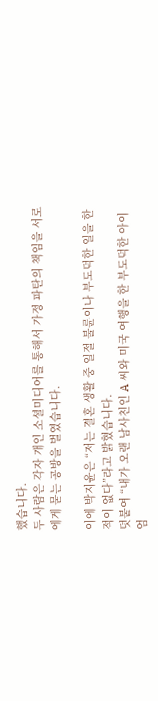했습니다.
두 사람은 각자 개인 소셜미디어를 통해서 가정 파탄의 책임을 서로에게 묻는 공방을 벌였습니다.

이에 박지윤은 “저는 결혼 생활 중 일절 불륜이나 부도덕한 일을 한 적이 없다”라고 밝혔습니다.
덧붙여 “내가 오랜 남사친인 A 씨와 미국 여행을 한 부도덕한 아이 엄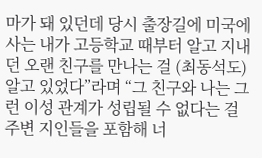마가 돼 있던데 당시 출장길에 미국에 사는 내가 고등학교 때부터 알고 지내던 오랜 친구를 만나는 걸 (최동석도) 알고 있었다”라며 “그 친구와 나는 그런 이성 관계가 성립될 수 없다는 걸 주변 지인들을 포함해 너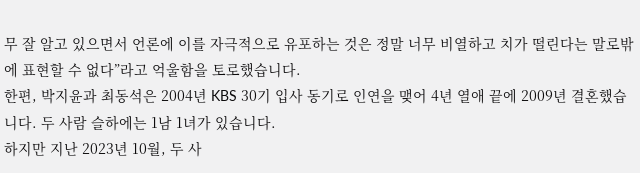무 잘 알고 있으면서 언론에 이를 자극적으로 유포하는 것은 정말 너무 비열하고 치가 떨린다는 말로밖에 표현할 수 없다”라고 억울함을 토로했습니다.
한편, 박지윤과 최동석은 2004년 KBS 30기 입사 동기로 인연을 맺어 4년 열애 끝에 2009년 결혼했습니다. 두 사람 슬하에는 1남 1녀가 있습니다.
하지만 지난 2023년 10월, 두 사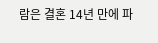람은 결혼 14년 만에 파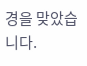경을 맞았습니다.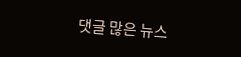댓글 많은 뉴스